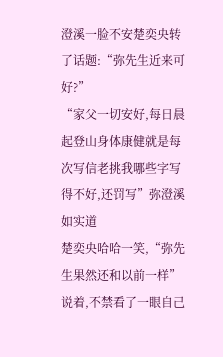澄溪一脸不安楚奕央转了话题:“弥先生近来可好?”
“家父一切安好,每日晨起登山身体康健就是每次写信老挑我哪些字写得不好,还罚写”弥澄溪如实道
楚奕央哈哈一笑,“弥先生果然还和以前一样”说着,不禁看了一眼自己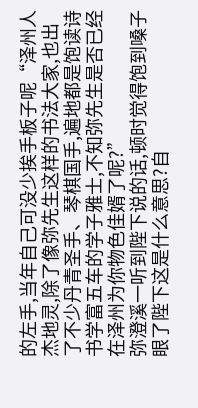的左手,当年自己可没少挨手板子呢“泽州人杰地灵,除了像弥先生这样的书法大家,也出了不少丹青圣手、琴棋国手,遍地都是饱读诗书学富五车的学子雅士,不知弥先生是否已经在泽州为你物色佳婿了呢?”
弥澄溪一听到陛下说的话,顿时觉得饱到嗓子眼了陛下这是什么意思?自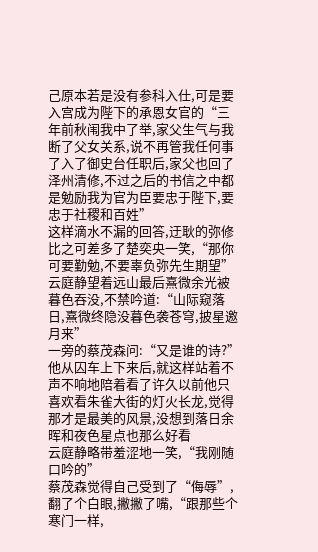己原本若是没有参科入仕,可是要入宫成为陛下的承恩女官的“三年前秋闱我中了举,家父生气与我断了父女关系,说不再管我任何事了入了御史台任职后,家父也回了泽州清修,不过之后的书信之中都是勉励我为官为臣要忠于陛下,要忠于社稷和百姓”
这样滴水不漏的回答,迂耿的弥修比之可差多了楚奕央一笑,“那你可要勤勉,不要辜负弥先生期望”
云庭静望着远山最后熹微余光被暮色吞没,不禁吟道:“山际窥落日,熹微终隐没暮色袭苍穹,披星邀月来”
一旁的蔡茂森问:“又是谁的诗?”他从囚车上下来后,就这样站着不声不响地陪着看了许久以前他只喜欢看朱雀大街的灯火长龙,觉得那才是最美的风景,没想到落日余晖和夜色星点也那么好看
云庭静略带羞涩地一笑,“我刚随口吟的”
蔡茂森觉得自己受到了“侮辱”,翻了个白眼,撇撇了嘴,“跟那些个寒门一样,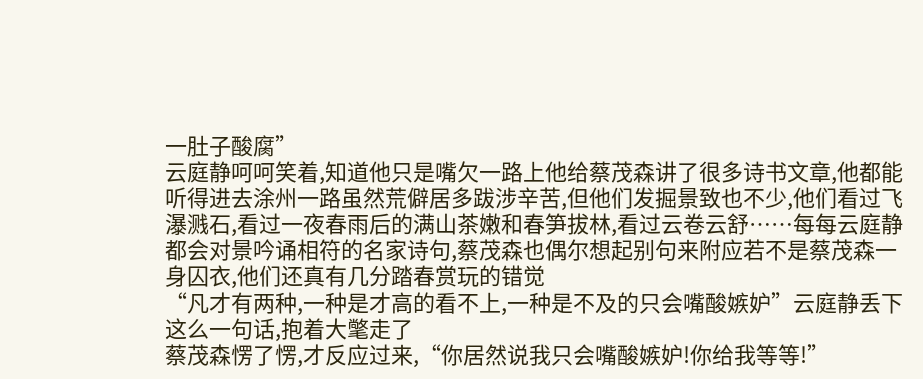一肚子酸腐”
云庭静呵呵笑着,知道他只是嘴欠一路上他给蔡茂森讲了很多诗书文章,他都能听得进去涂州一路虽然荒僻居多跋涉辛苦,但他们发掘景致也不少,他们看过飞瀑溅石,看过一夜春雨后的满山茶嫩和春笋拔林,看过云卷云舒……每每云庭静都会对景吟诵相符的名家诗句,蔡茂森也偶尔想起别句来附应若不是蔡茂森一身囚衣,他们还真有几分踏春赏玩的错觉
“凡才有两种,一种是才高的看不上,一种是不及的只会嘴酸嫉妒”云庭静丢下这么一句话,抱着大氅走了
蔡茂森愣了愣,才反应过来,“你居然说我只会嘴酸嫉妒!你给我等等!”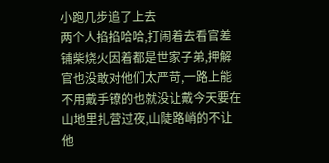小跑几步追了上去
两个人掐掐哈哈,打闹着去看官差铺柴烧火因着都是世家子弟,押解官也没敢对他们太严苛,一路上能不用戴手镣的也就没让戴今天要在山地里扎营过夜,山陡路峭的不让他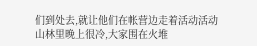们到处去,就让他们在帐营边走着活动活动
山林里晚上很冷,大家围在火堆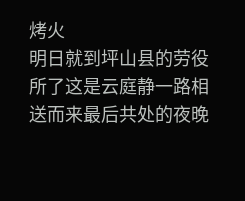烤火
明日就到坪山县的劳役所了这是云庭静一路相送而来最后共处的夜晚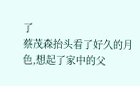了
蔡茂森抬头看了好久的月色,想起了家中的父